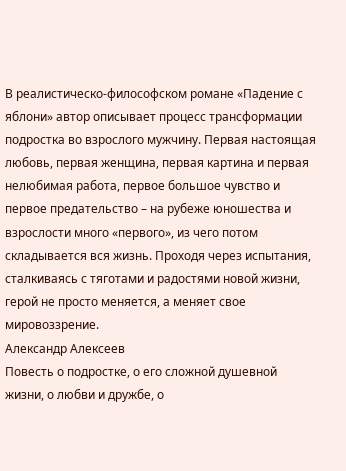В реалистическо-философском романе «Падение с яблони» автор описывает процесс трансформации подростка во взрослого мужчину. Первая настоящая любовь, первая женщина, первая картина и первая нелюбимая работа, первое большое чувство и первое предательство – на рубеже юношества и взрослости много «первого», из чего потом складывается вся жизнь. Проходя через испытания, сталкиваясь с тяготами и радостями новой жизни, герой не просто меняется, а меняет свое мировоззрение.
Александр Алексеев
Повесть о подростке, о его сложной душевной жизни, о любви и дружбе, о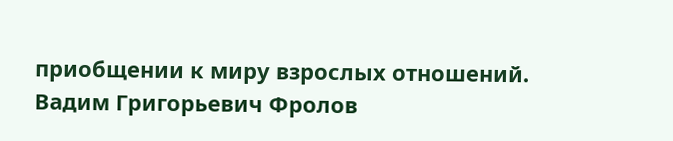приобщении к миру взрослых отношений.
Вадим Григорьевич Фролов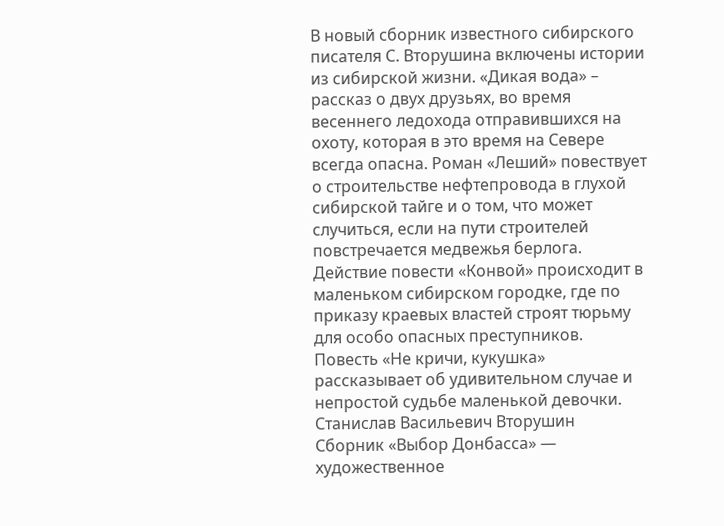В новый сборник известного сибирского писателя С. Вторушина включены истории из сибирской жизни. «Дикая вода» – рассказ о двух друзьях, во время весеннего ледохода отправившихся на охоту, которая в это время на Севере всегда опасна. Роман «Леший» повествует о строительстве нефтепровода в глухой сибирской тайге и о том, что может случиться, если на пути строителей повстречается медвежья берлога. Действие повести «Конвой» происходит в маленьком сибирском городке, где по приказу краевых властей строят тюрьму для особо опасных преступников. Повесть «Не кричи, кукушка» рассказывает об удивительном случае и непростой судьбе маленькой девочки.
Станислав Васильевич Вторушин
Сборник «Выбор Донбасса» — художественное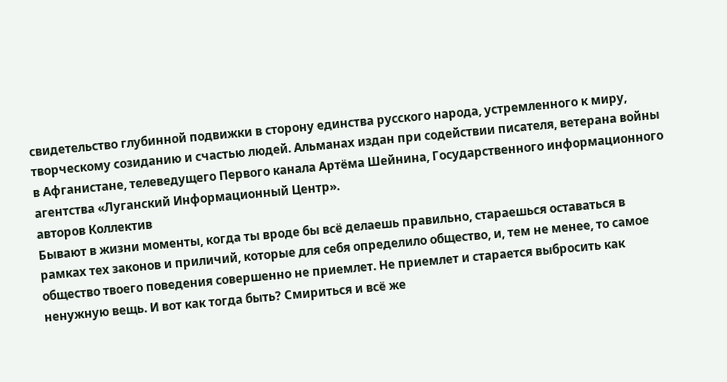свидетельство глубинной подвижки в сторону единства русского народа, устремленного к миру, творческому созиданию и счастью людей. Альманах издан при содействии писателя, ветерана войны в Афганистане, телеведущего Первого канала Артёма Шейнина, Государственного информационного агентства «Луганский Информационный Центр».
авторов Коллектив
Бывают в жизни моменты, когда ты вроде бы всё делаешь правильно, стараешься оставаться в рамках тех законов и приличий, которые для себя определило общество, и, тем не менее, то самое общество твоего поведения совершенно не приемлет. Не приемлет и старается выбросить как ненужную вещь. И вот как тогда быть? Смириться и всё же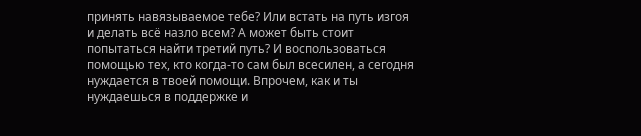принять навязываемое тебе? Или встать на путь изгоя и делать всё назло всем? А может быть стоит попытаться найти третий путь? И воспользоваться помощью тех, кто когда-то сам был всесилен, а сегодня нуждается в твоей помощи. Впрочем, как и ты нуждаешься в поддержке и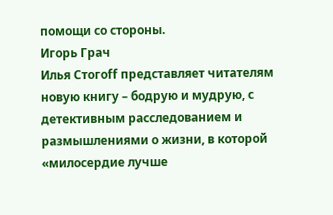помощи со стороны.
Игорь Грач
Илья Стогоff представляет читателям новую книгу – бодрую и мудрую, с детективным расследованием и размышлениями о жизни, в которой «милосердие лучше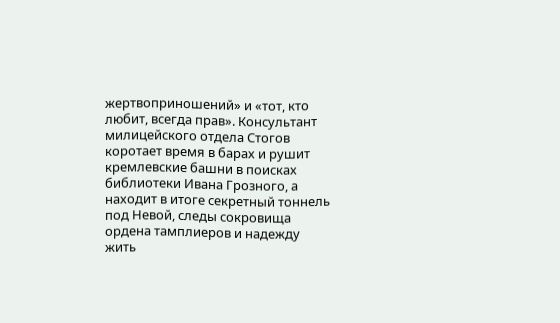жертвоприношений» и «тот, кто любит, всегда прав». Консультант милицейского отдела Стогов коротает время в барах и рушит кремлевские башни в поисках библиотеки Ивана Грозного, а находит в итоге секретный тоннель под Невой, следы сокровища ордена тамплиеров и надежду жить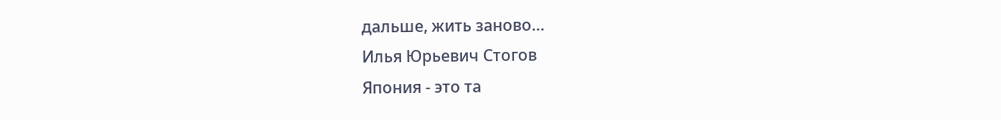дальше, жить заново…
Илья Юрьевич Стогов
Япония - это та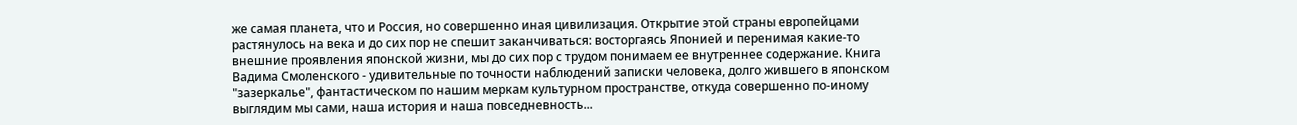же самая планета, что и Россия, но совершенно иная цивилизация. Открытие этой страны европейцами растянулось на века и до сих пор не спешит заканчиваться: восторгаясь Японией и перенимая какие-то внешние проявления японской жизни, мы до сих пор с трудом понимаем ее внутреннее содержание. Книга Вадима Смоленского - удивительные по точности наблюдений записки человека, долго жившего в японском "зазеркалье", фантастическом по нашим меркам культурном пространстве, откуда совершенно по-иному выглядим мы сами, наша история и наша повседневность...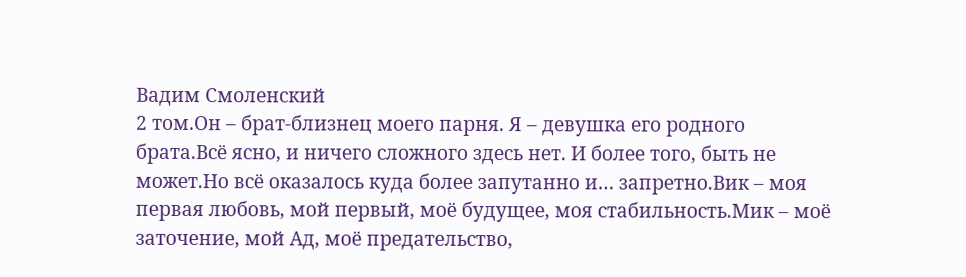Вадим Смоленский
2 том.Он – брат-близнец моего парня. Я – девушка его родного брата.Всё ясно, и ничего сложного здесь нет. И более того, быть не может.Но всё оказалось куда более запутанно и… запретно.Вик – моя первая любовь, мой первый, моё будущее, моя стабильность.Мик – моё заточение, мой Ад, моё предательство,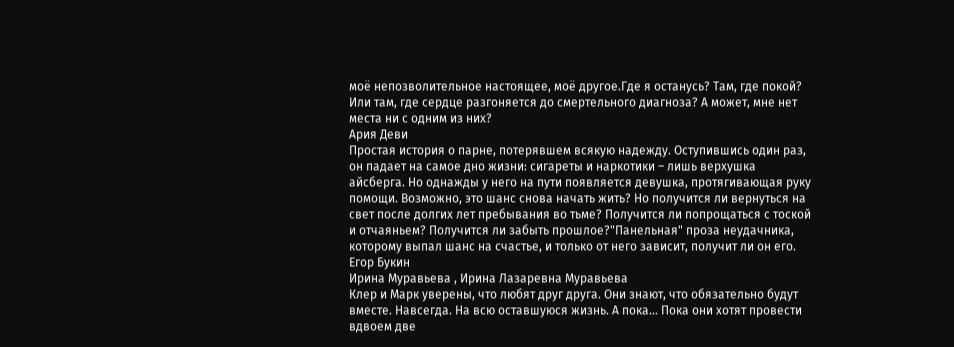моё непозволительное настоящее, моё другое.Где я останусь? Там, где покой? Или там, где сердце разгоняется до смертельного диагноза? А может, мне нет места ни с одним из них?
Ария Деви
Простая история о парне, потерявшем всякую надежду. Оступившись один раз, он падает на самое дно жизни: сигареты и наркотики – лишь верхушка айсберга. Но однажды у него на пути появляется девушка, протягивающая руку помощи. Возможно, это шанс снова начать жить? Но получится ли вернуться на свет после долгих лет пребывания во тьме? Получится ли попрощаться с тоской и отчаяньем? Получится ли забыть прошлое?"Панельная" проза неудачника, которому выпал шанс на счастье, и только от него зависит, получит ли он его.
Егор Букин
Ирина Муравьева , Ирина Лазаревна Муравьева
Клер и Марк уверены, что любят друг друга. Они знают, что обязательно будут вместе. Навсегда. На всю оставшуюся жизнь. А пока… Пока они хотят провести вдвоем две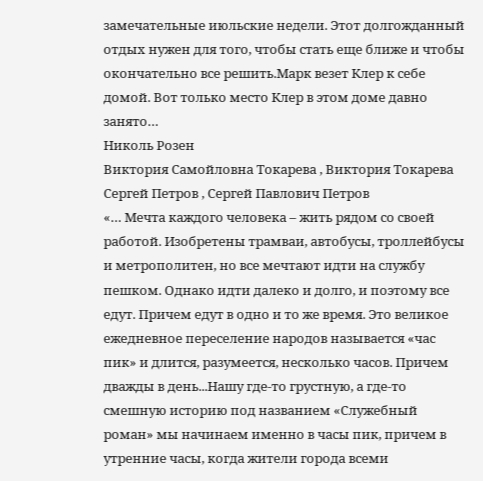замечательные июльские недели. Этот долгожданный отдых нужен для того, чтобы стать еще ближе и чтобы окончательно все решить.Марк везет Клер к себе домой. Вот только место Клер в этом доме давно занято…
Николь Розен
Виктория Самойловна Токарева , Виктория Токарева
Сергей Петров , Сергей Павлович Петров
«… Мечта каждого человека – жить рядом со своей работой. Изобретены трамваи, автобусы, троллейбусы и метрополитен, но все мечтают идти на службу пешком. Однако идти далеко и долго, и поэтому все едут. Причем едут в одно и то же время. Это великое ежедневное переселение народов называется «час пик» и длится, разумеется, несколько часов. Причем дважды в день...Нашу где-то грустную, а где-то смешную историю под названием «Служебный роман» мы начинаем именно в часы пик, причем в утренние часы, когда жители города всеми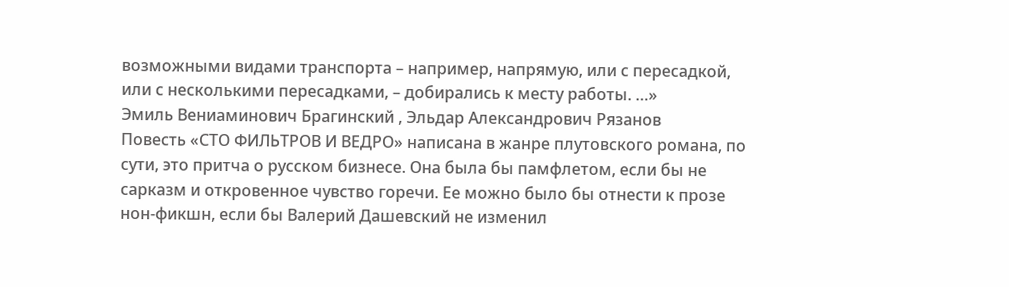возможными видами транспорта – например, напрямую, или с пересадкой, или с несколькими пересадками, – добирались к месту работы. …»
Эмиль Вениаминович Брагинский , Эльдар Александрович Рязанов
Повесть «СТО ФИЛЬТРОВ И ВЕДРО» написана в жанре плутовского романа, по сути, это притча о русском бизнесе. Она была бы памфлетом, если бы не сарказм и откровенное чувство горечи. Ее можно было бы отнести к прозе нон-фикшн, если бы Валерий Дашевский не изменил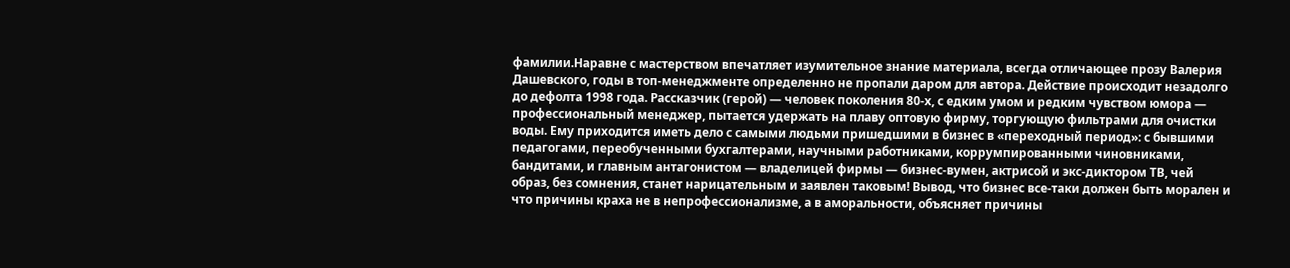фамилии.Наравне с мастерством впечатляет изумительное знание материала, всегда отличающее прозу Валерия Дашевского, годы в топ-менеджменте определенно не пропали даром для автора. Действие происходит незадолго до дефолта 1998 года. Рассказчик (герой) — человек поколения 80-х, с едким умом и редким чувством юмора — профессиональный менеджер, пытается удержать на плаву оптовую фирму, торгующую фильтрами для очистки воды. Ему приходится иметь дело с самыми людьми пришедшими в бизнес в «переходный период»: с бывшими педагогами, переобученными бухгалтерами, научными работниками, коррумпированными чиновниками, бандитами, и главным антагонистом — владелицей фирмы — бизнес-вумен, актрисой и экс-диктором ТВ, чей образ, без сомнения, станет нарицательным и заявлен таковым! Вывод, что бизнес все-таки должен быть морален и что причины краха не в непрофессионализме, а в аморальности, объясняет причины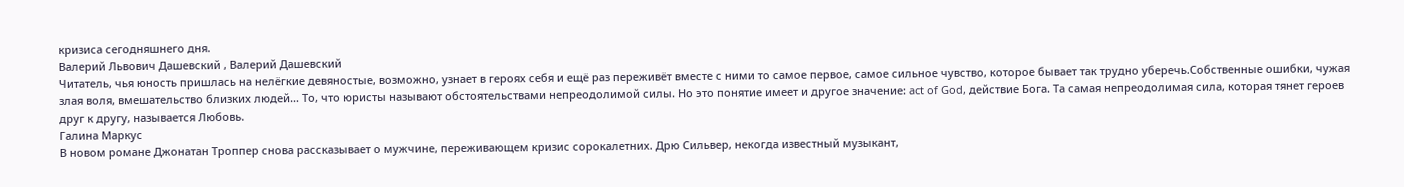кризиса сегодняшнего дня.
Валерий Львович Дашевский , Валерий Дашевский
Читатель, чья юность пришлась на нелёгкие девяностые, возможно, узнает в героях себя и ещё раз переживёт вместе с ними то самое первое, самое сильное чувство, которое бывает так трудно уберечь.Собственные ошибки, чужая злая воля, вмешательство близких людей… То, что юристы называют обстоятельствами непреодолимой силы. Но это понятие имеет и другое значение: act of God, действие Бога. Та самая непреодолимая сила, которая тянет героев друг к другу, называется Любовь.
Галина Маркус
В новом романе Джонатан Троппер снова рассказывает о мужчине, переживающем кризис сорокалетних. Дрю Сильвер, некогда известный музыкант,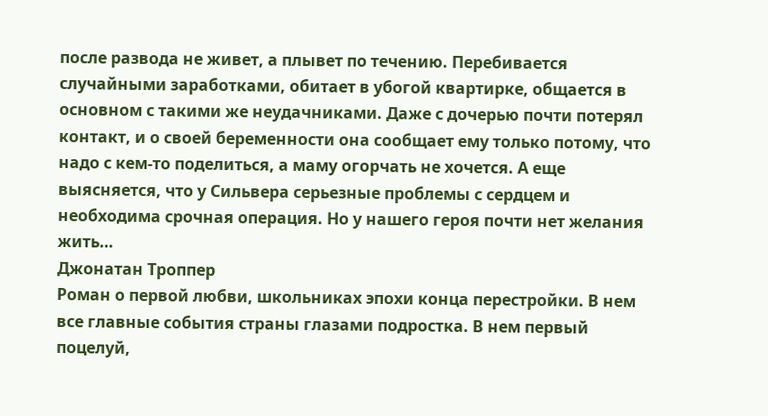после развода не живет, а плывет по течению. Перебивается случайными заработками, обитает в убогой квартирке, общается в основном с такими же неудачниками. Даже с дочерью почти потерял контакт, и о своей беременности она сообщает ему только потому, что надо с кем-то поделиться, а маму огорчать не хочется. А еще выясняется, что у Сильвера серьезные проблемы с сердцем и необходима срочная операция. Но у нашего героя почти нет желания жить…
Джонатан Троппер
Роман о первой любви, школьниках эпохи конца перестройки. В нем все главные события страны глазами подростка. В нем первый поцелуй,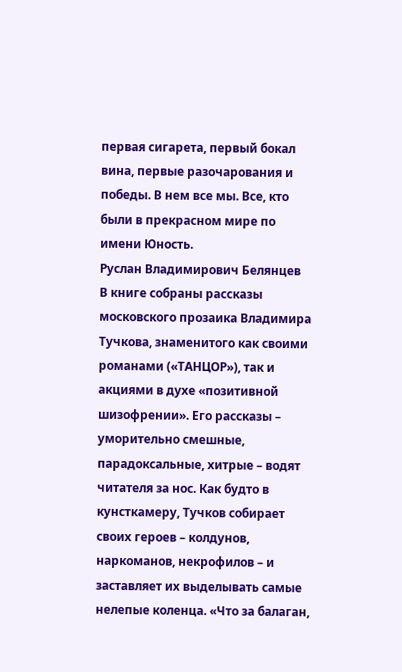первая сигарета, первый бокал вина, первые разочарования и победы. В нем все мы. Все, кто были в прекрасном мире по имени Юность.
Руслан Владимирович Белянцев
В книге собраны рассказы московского прозаика Владимира Тучкова, знаменитого как своими романами («ТАНЦОР»), так и акциями в духе «позитивной шизофрении». Его рассказы – уморительно смешные, парадоксальные, хитрые – водят читателя за нос. Как будто в кунсткамеру, Тучков собирает своих героев – колдунов, наркоманов, некрофилов – и заставляет их выделывать самые нелепые коленца. «Что за балаган,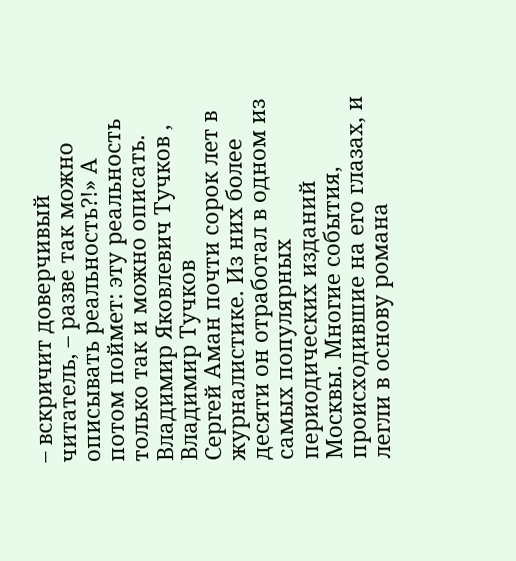– вскричит доверчивый читатель, – разве так можно описывать реальность?!» А потом поймет: эту реальность только так и можно описать.
Владимир Яковлевич Тучков , Владимир Тучков
Сергей Аман почти сорок лет в журналистике. Из них более десяти он отработал в одном из самых популярных периодических изданий Москвы. Многие события, происходившие на его глазах, и легли в основу романа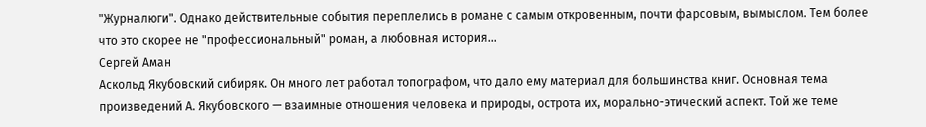"Журналюги". Однако действительные события переплелись в романе с самым откровенным, почти фарсовым, вымыслом. Тем более что это скорее не "профессиональный" роман, а любовная история...
Сергей Аман
Аскольд Якубовский сибиряк. Он много лет работал топографом, что дало ему материал для большинства книг. Основная тема произведений А. Якубовского — взаимные отношения человека и природы, острота их, морально-этический аспект. Той же теме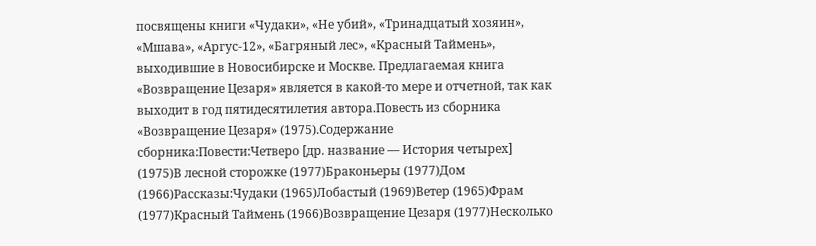посвящены книги «Чудаки», «Не убий», «Тринадцатый хозяин», «Мшава», «Аргус-12», «Багряный лес», «Красный Таймень», выходившие в Новосибирске и Москве. Предлагаемая книга «Возвращение Цезаря» является в какой-то мере и отчетной, так как выходит в год пятидесятилетия автора.Повесть из сборника «Возвращение Цезаря» (1975).Содержание сборника:Повести:Четверо [др. название — История четырех] (1975)В лесной сторожке (1977)Браконьеры (1977)Дом (1966)Рассказы:Чудаки (1965)Лобастый (1969)Ветер (1965)Фрам (1977)Красный Таймень (1966)Возвращение Цезаря (1977)Несколько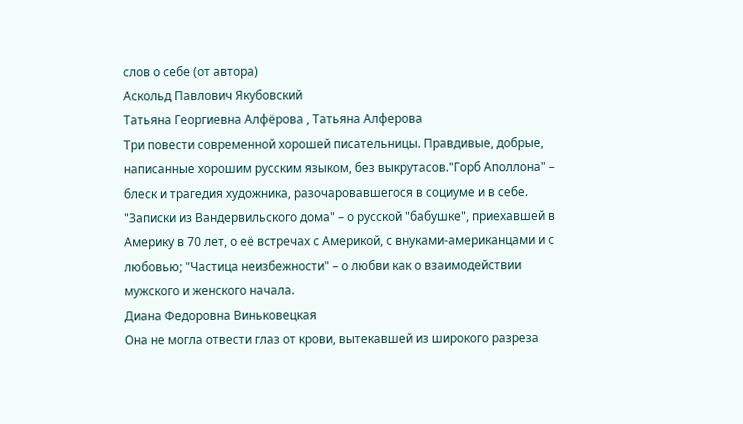слов о себе (от автора)
Аскольд Павлович Якубовский
Татьяна Георгиевна Алфёрова , Татьяна Алферова
Три повести современной хорошей писательницы. Правдивые, добрые, написанные хорошим русским языком, без выкрутасов."Горб Аполлона" – блеск и трагедия художника, разочаровавшегося в социуме и в себе. "Записки из Вандервильского дома" – о русской "бабушке", приехавшей в Америку в 70 лет, о её встречах с Америкой, с внуками-американцами и с любовью; "Частица неизбежности" – о любви как о взаимодействии мужского и женского начала.
Диана Федоровна Виньковецкая
Она не могла отвести глаз от крови, вытекавшей из широкого разреза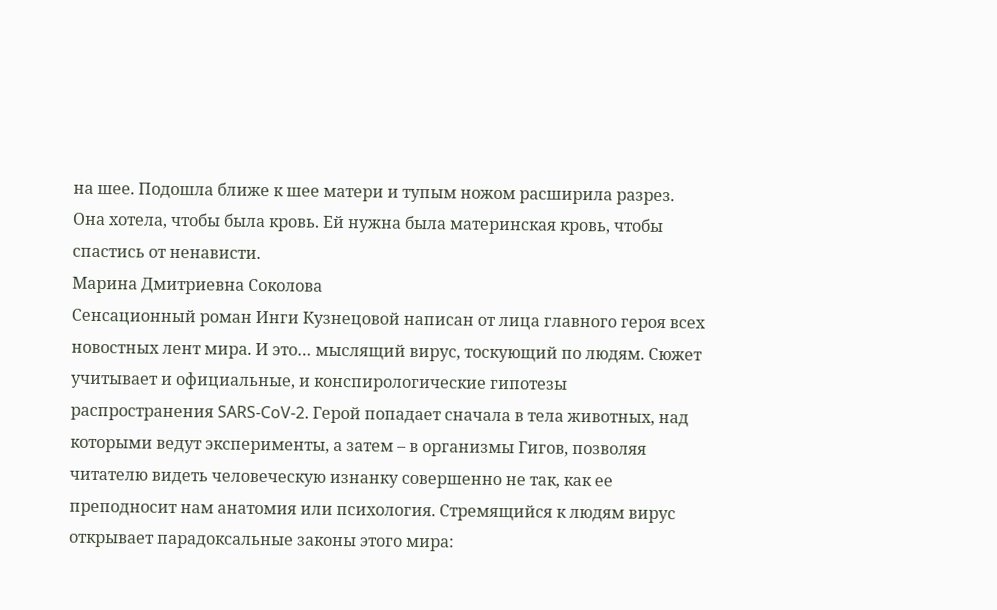на шее. Подошла ближе к шее матери и тупым ножом расширила разрез. Она хотела, чтобы была кровь. Ей нужна была материнская кровь, чтобы спастись от ненависти.
Марина Дмитриевна Соколова
Сенсационный роман Инги Кузнецовой написан от лица главного героя всех новостных лент мира. И это… мыслящий вирус, тоскующий по людям. Сюжет учитывает и официальные, и конспирологические гипотезы распространения SARS-CoV-2. Герой попадает сначала в тела животных, над которыми ведут эксперименты, а затем – в организмы Гигов, позволяя читателю видеть человеческую изнанку совершенно не так, как ее преподносит нам анатомия или психология. Стремящийся к людям вирус открывает парадоксальные законы этого мира: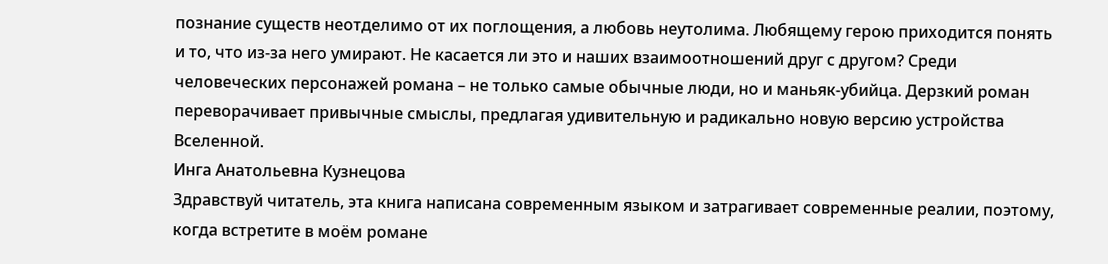познание существ неотделимо от их поглощения, а любовь неутолима. Любящему герою приходится понять и то, что из-за него умирают. Не касается ли это и наших взаимоотношений друг с другом? Среди человеческих персонажей романа – не только самые обычные люди, но и маньяк-убийца. Дерзкий роман переворачивает привычные смыслы, предлагая удивительную и радикально новую версию устройства Вселенной.
Инга Анатольевна Кузнецова
Здравствуй читатель, эта книга написана современным языком и затрагивает современные реалии, поэтому, когда встретите в моём романе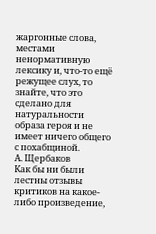жаргонные слова, местами ненормативную лексику и, что-то ещё режущее слух, то знайте, что это сделано для натуральности образа героя и не имеет ничего общего с похабщиной.
А. Щербаков
Как бы ни были лестны отзывы критиков на какое-либо произведение,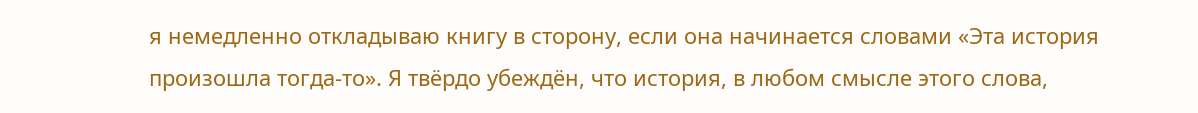я немедленно откладываю книгу в сторону, если она начинается словами «Эта история произошла тогда-то». Я твёрдо убеждён, что история, в любом смысле этого слова,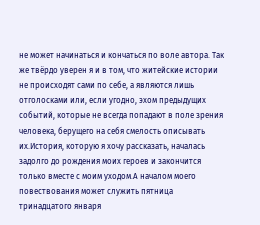не может начинаться и кончаться по воле автора. Так же твёрдо уверен я и в том, что житейские истории не происходят сами по себе, а являются лишь отголосками или, если угодно, эхом предыдущих событий, которые не всегда попадают в поле зрения человека, берущего на себя смелость описывать их.История, которую я хочу рассказать, началась задолго до рождения моих героев и закончится только вместе с моим уходом.А началом моего повествования может служить пятница тринадцатого января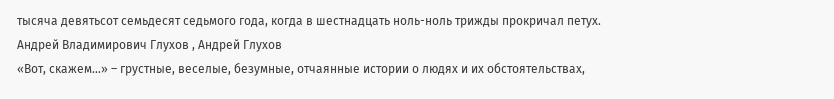тысяча девятьсот семьдесят седьмого года, когда в шестнадцать ноль-ноль трижды прокричал петух.
Андрей Владимирович Глухов , Андрей Глухов
«Вот, скажем…» – грустные, веселые, безумные, отчаянные истории о людях и их обстоятельствах,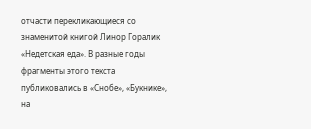отчасти перекликающиеся со знаменитой книгой Линор Горалик «Недетская еда». В разные годы фрагменты этого текста публиковались в «Снобе», «Букнике», на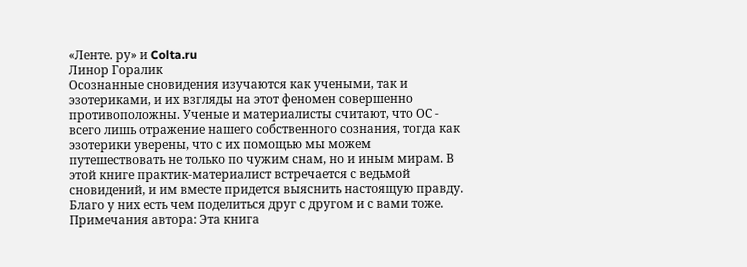«Ленте. ру» и Colta.ru
Линор Горалик
Осознанные сновидения изучаются как учеными, так и эзотериками, и их взгляды на этот феномен совершенно противоположны. Ученые и материалисты считают, что ОС - всего лишь отражение нашего собственного сознания, тогда как эзотерики уверены, что с их помощью мы можем путешествовать не только по чужим снам, но и иным мирам. В этой книге практик-материалист встречается с ведьмой сновидений, и им вместе придется выяснить настоящую правду. Благо у них есть чем поделиться друг с другом и с вами тоже. Примечания автора: Эта книга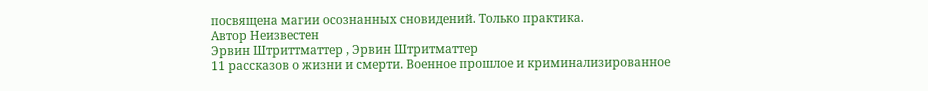посвящена магии осознанных сновидений. Только практика.
Автор Неизвестeн
Эрвин Штриттматтер , Эрвин Штритматтер
11 рассказов о жизни и смерти. Военное прошлое и криминализированное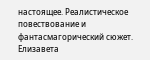настоящее. Реалистическое повествование и фантасмагорический сюжет.
Елизавета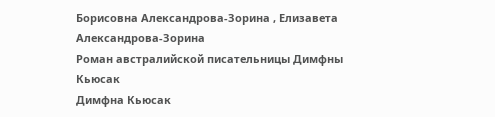Борисовна Александрова-Зорина , Елизавета Александрова-Зорина
Роман австралийской писательницы Димфны Кьюсак
Димфна Кьюсак